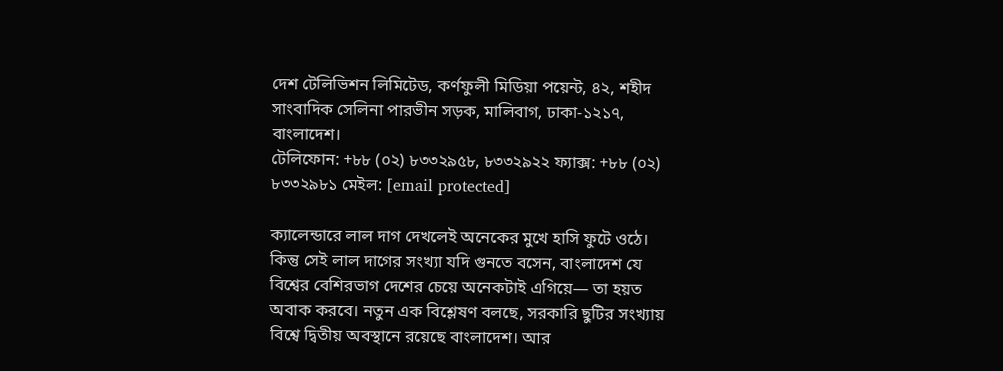দেশ টেলিভিশন লিমিটেড, কর্ণফুলী মিডিয়া পয়েন্ট, ৪২, শহীদ সাংবাদিক সেলিনা পারভীন সড়ক, মালিবাগ, ঢাকা-১২১৭, বাংলাদেশ।
টেলিফোন: +৮৮ (০২) ৮৩৩২৯৫৮, ৮৩৩২৯২২ ফ্যাক্স: +৮৮ (০২) ৮৩৩২৯৮১ মেইল: [email protected]

ক্যালেন্ডারে লাল দাগ দেখলেই অনেকের মুখে হাসি ফুটে ওঠে। কিন্তু সেই লাল দাগের সংখ্যা যদি গুনতে বসেন, বাংলাদেশ যে বিশ্বের বেশিরভাগ দেশের চেয়ে অনেকটাই এগিয়ে— তা হয়ত অবাক করবে। নতুন এক বিশ্লেষণ বলছে, সরকারি ছুটির সংখ্যায় বিশ্বে দ্বিতীয় অবস্থানে রয়েছে বাংলাদেশ। আর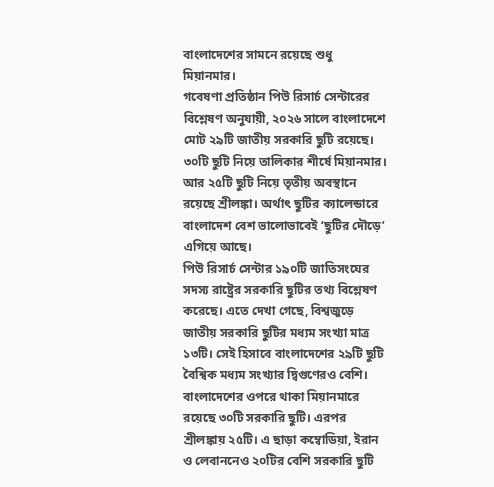বাংলাদেশের সামনে রয়েছে শুধু মিয়ানমার।
গবেষণা প্রতিষ্ঠান পিউ রিসার্চ সেন্টারের বিশ্লেষণ অনুযায়ী, ২০২৬ সালে বাংলাদেশে মোট ২৯টি জাতীয় সরকারি ছুটি রয়েছে। ৩০টি ছুটি নিয়ে তালিকার শীর্ষে মিয়ানমার। আর ২৫টি ছুটি নিয়ে তৃতীয় অবস্থানে রয়েছে শ্রীলঙ্কা। অর্থাৎ ছুটির ক্যালেন্ডারে বাংলাদেশ বেশ ভালোভাবেই ‘ছুটির দৌড়ে’ এগিয়ে আছে।
পিউ রিসার্চ সেন্টার ১৯০টি জাতিসংঘের সদস্য রাষ্ট্রের সরকারি ছুটির তথ্য বিশ্লেষণ করেছে। এতে দেখা গেছে, বিশ্বজুড়ে জাতীয় সরকারি ছুটির মধ্যম সংখ্যা মাত্র ১৩টি। সেই হিসাবে বাংলাদেশের ২৯টি ছুটি বৈশ্বিক মধ্যম সংখ্যার দ্বিগুণেরও বেশি।
বাংলাদেশের ওপরে থাকা মিয়ানমারে রয়েছে ৩০টি সরকারি ছুটি। এরপর শ্রীলঙ্কায় ২৫টি। এ ছাড়া কম্বোডিয়া, ইরান ও লেবাননেও ২০টির বেশি সরকারি ছুটি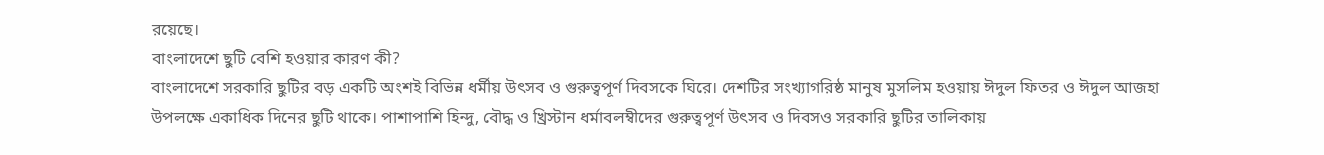রয়েছে।
বাংলাদেশে ছুটি বেশি হওয়ার কারণ কী?
বাংলাদেশে সরকারি ছুটির বড় একটি অংশই বিভিন্ন ধর্মীয় উৎসব ও গুরুত্বপূর্ণ দিবসকে ঘিরে। দেশটির সংখ্যাগরিষ্ঠ মানুষ মুসলিম হওয়ায় ঈদুল ফিতর ও ঈদুল আজহা উপলক্ষে একাধিক দিনের ছুটি থাকে। পাশাপাশি হিন্দু, বৌদ্ধ ও খ্রিস্টান ধর্মাবলম্বীদের গুরুত্বপূর্ণ উৎসব ও দিবসও সরকারি ছুটির তালিকায়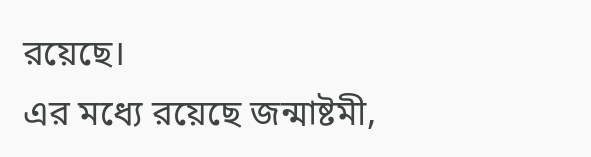রয়েছে।
এর মধ্যে রয়েছে জন্মাষ্টমী,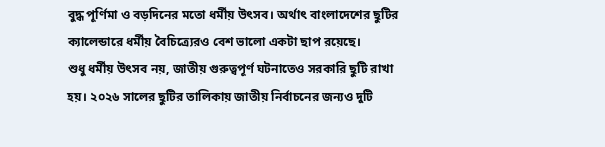বুদ্ধ পূর্ণিমা ও বড়দিনের মতো ধর্মীয় উৎসব। অর্থাৎ বাংলাদেশের ছুটির ক্যালেন্ডারে ধর্মীয় বৈচিত্র্যেরও বেশ ভালো একটা ছাপ রয়েছে।
শুধু ধর্মীয় উৎসব নয়, জাতীয় গুরুত্বপূর্ণ ঘটনাতেও সরকারি ছুটি রাখা হয়। ২০২৬ সালের ছুটির তালিকায় জাতীয় নির্বাচনের জন্যও দুটি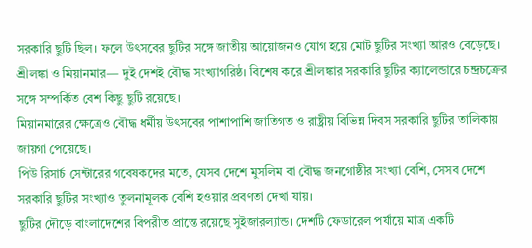সরকারি ছুটি ছিল। ফলে উৎসবের ছুটির সঙ্গে জাতীয় আয়োজনও যোগ হয়ে মোট ছুটির সংখ্যা আরও বেড়েছে।
শ্রীলঙ্কা ও মিয়ানমার— দুই দেশই বৌদ্ধ সংখ্যাগরিষ্ঠ। বিশেষ করে শ্রীলঙ্কার সরকারি ছুটির ক্যালেন্ডারে চন্দ্রচক্রের সঙ্গে সম্পর্কিত বেশ কিছু ছুটি রয়েছে।
মিয়ানমারের ক্ষেত্রেও বৌদ্ধ ধর্মীয় উৎসবের পাশাপাশি জাতিগত ও রাষ্ট্রীয় বিভিন্ন দিবস সরকারি ছুটির তালিকায় জায়গা পেয়েছে।
পিউ রিসার্চ সেন্টারের গবেষকদের মতে, যেসব দেশে মুসলিম বা বৌদ্ধ জনগোষ্ঠীর সংখ্যা বেশি, সেসব দেশে সরকারি ছুটির সংখ্যাও তুলনামূলক বেশি হওয়ার প্রবণতা দেখা যায়।
ছুটির দৌড়ে বাংলাদেশের বিপরীত প্রান্তে রয়েছে সুইজারল্যান্ড। দেশটি ফেডারেল পর্যায়ে মাত্র একটি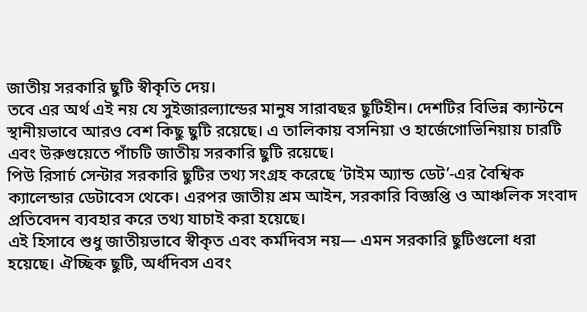জাতীয় সরকারি ছুটি স্বীকৃতি দেয়।
তবে এর অর্থ এই নয় যে সুইজারল্যান্ডের মানুষ সারাবছর ছুটিহীন। দেশটির বিভিন্ন ক্যান্টনে স্থানীয়ভাবে আরও বেশ কিছু ছুটি রয়েছে। এ তালিকায় বসনিয়া ও হার্জেগোভিনিয়ায় চারটি এবং উরুগুয়েতে পাঁচটি জাতীয় সরকারি ছুটি রয়েছে।
পিউ রিসার্চ সেন্টার সরকারি ছুটির তথ্য সংগ্রহ করেছে ‘টাইম অ্যান্ড ডেট’-এর বৈশ্বিক ক্যালেন্ডার ডেটাবেস থেকে। এরপর জাতীয় শ্রম আইন, সরকারি বিজ্ঞপ্তি ও আঞ্চলিক সংবাদ প্রতিবেদন ব্যবহার করে তথ্য যাচাই করা হয়েছে।
এই হিসাবে শুধু জাতীয়ভাবে স্বীকৃত এবং কর্মদিবস নয়— এমন সরকারি ছুটিগুলো ধরা হয়েছে। ঐচ্ছিক ছুটি, অর্ধদিবস এবং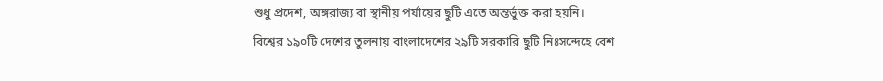শুধু প্রদেশ, অঙ্গরাজ্য বা স্থানীয় পর্যায়ের ছুটি এতে অন্তর্ভুক্ত করা হয়নি।
বিশ্বের ১৯০টি দেশের তুলনায় বাংলাদেশের ২৯টি সরকারি ছুটি নিঃসন্দেহে বেশ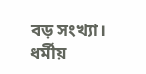বড় সংখ্যা। ধর্মীয়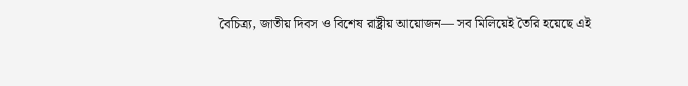বৈচিত্র্য, জাতীয় দিবস ও বিশেষ রাষ্ট্রীয় আয়োজন— সব মিলিয়েই তৈরি হয়েছে এই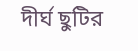দীর্ঘ ছুটির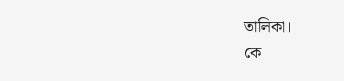তালিকা।
কে